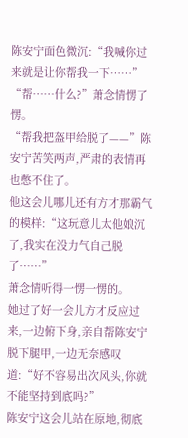陈安宁面色微沉:“我喊你过来就是让你帮我一下……”
“帮……什么?”萧念情愣了愣。
“帮我把盔甲给脱了——”陈安宁苦笑两声,严肃的表情再也憋不住了。
他这会儿哪儿还有方才那霸气的模样:“这玩意儿太他娘沉了,我实在没力气自己脱了……”
萧念情听得一愣一愣的。
她过了好一会儿方才反应过来,一边俯下身,亲自帮陈安宁脱下腿甲,一边无奈感叹道:“好不容易出次风头,你就不能坚持到底吗?”
陈安宁这会儿站在原地,彻底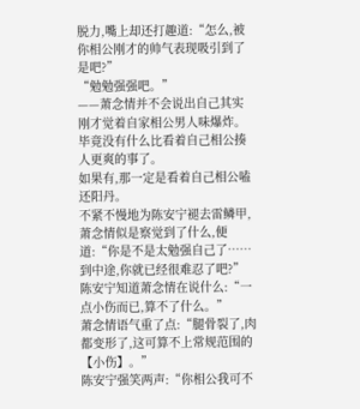脱力,嘴上却还打趣道:“怎么,被你相公刚才的帅气表现吸引到了是吧?”
“勉勉强强吧。”
——萧念情并不会说出自己其实刚才觉着自家相公男人味爆炸。
毕竟没有什么比看着自己相公揍人更爽的事了。
如果有,那一定是看着自己相公嗑还阳丹。
不紧不慢地为陈安宁褪去雷鳞甲,萧念情似是察觉到了什么,便道:“你是不是太勉强自己了……到中途,你就已经很难忍了吧?”
陈安宁知道萧念情在说什么:“一点小伤而已,算不了什么。”
萧念情语气重了点:“腿骨裂了,肉都变形了,这可算不上常规范围的【小伤】。”
陈安宁强笑两声:“你相公我可不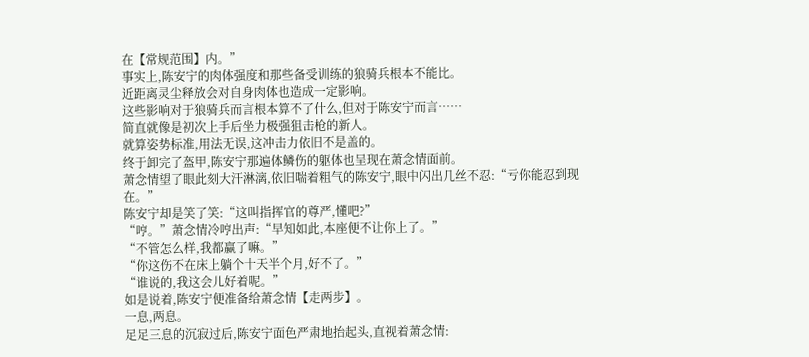在【常规范围】内。”
事实上,陈安宁的肉体强度和那些备受训练的狼骑兵根本不能比。
近距离灵尘释放会对自身肉体也造成一定影响。
这些影响对于狼骑兵而言根本算不了什么,但对于陈安宁而言……
简直就像是初次上手后坐力极强狙击枪的新人。
就算姿势标准,用法无误,这冲击力依旧不是盖的。
终于卸完了盔甲,陈安宁那遍体鳞伤的躯体也呈现在萧念情面前。
萧念情望了眼此刻大汗淋漓,依旧喘着粗气的陈安宁,眼中闪出几丝不忍:“亏你能忍到现在。”
陈安宁却是笑了笑:“这叫指挥官的尊严,懂吧?”
“哼。”萧念情冷哼出声:“早知如此,本座便不让你上了。”
“不管怎么样,我都赢了嘛。”
“你这伤不在床上躺个十天半个月,好不了。”
“谁说的,我这会儿好着呢。”
如是说着,陈安宁便准备给萧念情【走两步】。
一息,两息。
足足三息的沉寂过后,陈安宁面色严肃地抬起头,直视着萧念情: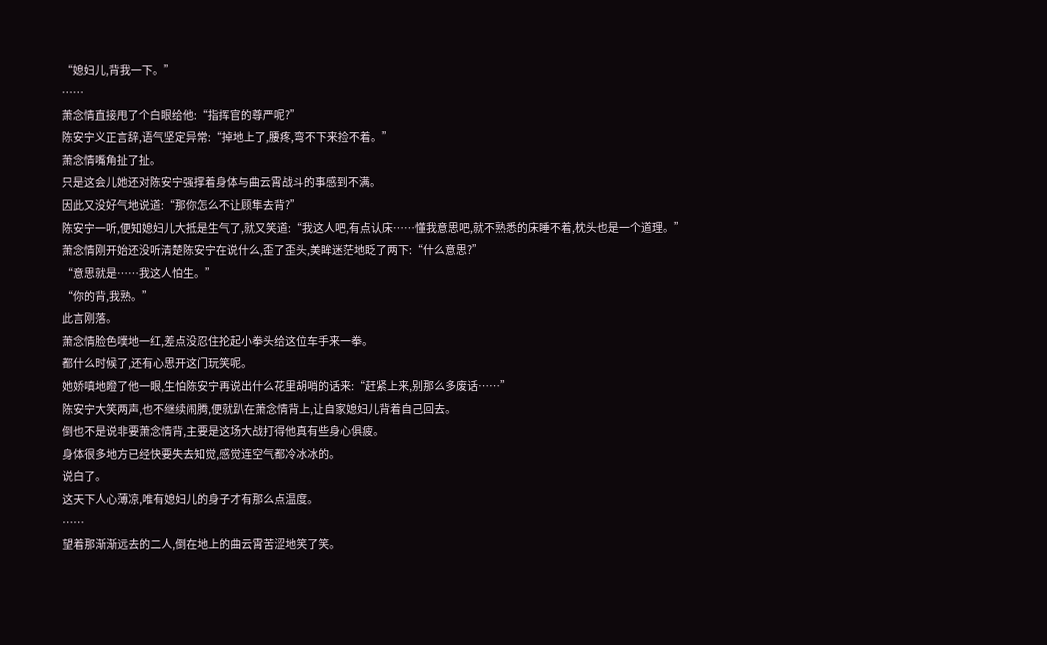“媳妇儿,背我一下。”
……
萧念情直接甩了个白眼给他:“指挥官的尊严呢?”
陈安宁义正言辞,语气坚定异常:“掉地上了,腰疼,弯不下来捡不着。”
萧念情嘴角扯了扯。
只是这会儿她还对陈安宁强撑着身体与曲云霄战斗的事感到不满。
因此又没好气地说道:“那你怎么不让顾隼去背?”
陈安宁一听,便知媳妇儿大抵是生气了,就又笑道:“我这人吧,有点认床……懂我意思吧,就不熟悉的床睡不着,枕头也是一个道理。”
萧念情刚开始还没听清楚陈安宁在说什么,歪了歪头,美眸迷茫地眨了两下:“什么意思?”
“意思就是……我这人怕生。”
“你的背,我熟。”
此言刚落。
萧念情脸色噗地一红,差点没忍住抡起小拳头给这位车手来一拳。
都什么时候了,还有心思开这门玩笑呢。
她娇嗔地瞪了他一眼,生怕陈安宁再说出什么花里胡哨的话来:“赶紧上来,别那么多废话……”
陈安宁大笑两声,也不继续闹腾,便就趴在萧念情背上,让自家媳妇儿背着自己回去。
倒也不是说非要萧念情背,主要是这场大战打得他真有些身心俱疲。
身体很多地方已经快要失去知觉,感觉连空气都冷冰冰的。
说白了。
这天下人心薄凉,唯有媳妇儿的身子才有那么点温度。
……
望着那渐渐远去的二人,倒在地上的曲云霄苦涩地笑了笑。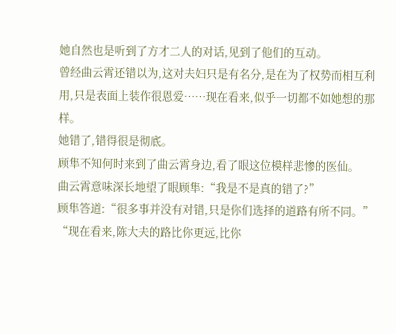她自然也是听到了方才二人的对话,见到了他们的互动。
曾经曲云霄还错以为,这对夫妇只是有名分,是在为了权势而相互利用,只是表面上装作很恩爱……现在看来,似乎一切都不如她想的那样。
她错了,错得很是彻底。
顾隼不知何时来到了曲云霄身边,看了眼这位模样悲惨的医仙。
曲云霄意味深长地望了眼顾隼:“我是不是真的错了?”
顾隼答道:“很多事并没有对错,只是你们选择的道路有所不同。”
“现在看来,陈大夫的路比你更远,比你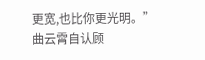更宽,也比你更光明。”
曲云霄自认顾